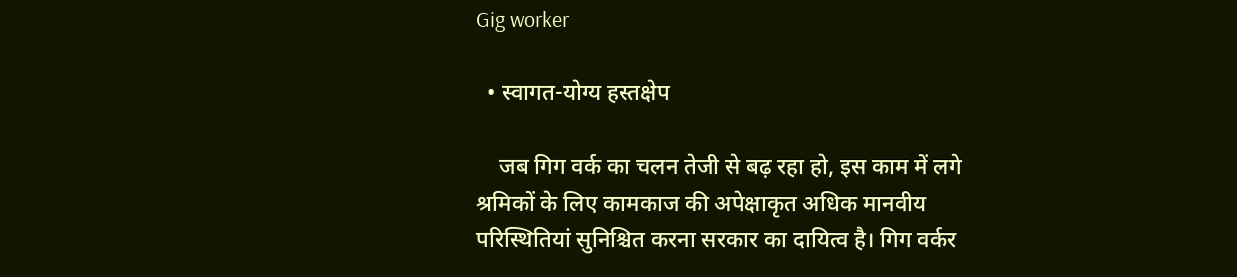Gig worker

  • स्वागत-योग्य हस्तक्षेप

    जब गिग वर्क का चलन तेजी से बढ़ रहा हो, इस काम में लगे श्रमिकों के लिए कामकाज की अपेक्षाकृत अधिक मानवीय परिस्थितियां सुनिश्चित करना सरकार का दायित्व है। गिग वर्कर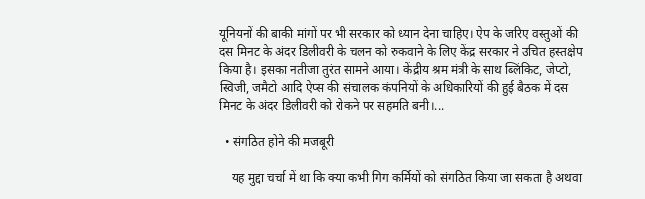यूनियनों की बाकी मांगों पर भी सरकार को ध्यान देना चाहिए। ऐप के जरिए वस्तुओं की दस मिनट के अंदर डिलीवरी के चलन को रुकवाने के लिए केंद्र सरकार ने उचित हस्तक्षेप किया है। इसका नतीजा तुरंत सामने आया। केंद्रीय श्रम मंत्री के साथ ब्लिंकिट, जेप्टो, स्विजी, जमैटो आदि ऐप्स की संचालक कंपनियों के अधिकारियों की हुई बैठक में दस मिनट के अंदर डिलीवरी को रोकने पर सहमति बनी।...

  • संगठित होने की मजबूरी

    यह मुद्दा चर्चा में था कि क्या कभी गिग कर्मियों को संगठित किया जा सकता है अथवा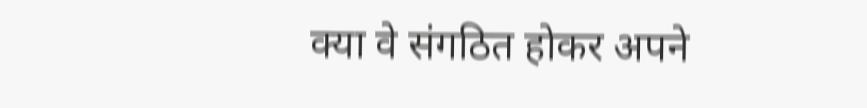क्या वे संगठित होकर अपने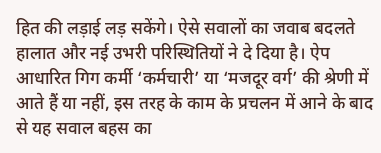हित की लड़ाई लड़ सकेंगे। ऐसे सवालों का जवाब बदलते हालात और नई उभरी परिस्थितियों ने दे दिया है। ऐप आधारित गिग कर्मी ‘कर्मचारी’ या ‘मजदूर वर्ग’ की श्रेणी में आते हैं या नहीं, इस तरह के काम के प्रचलन में आने के बाद से यह सवाल बहस का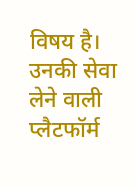विषय है। उनकी सेवा लेने वाली प्लैटफॉर्म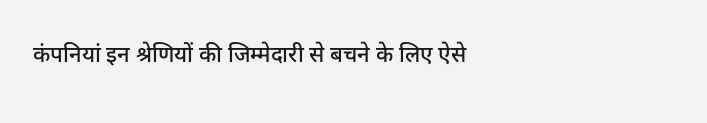कंपनियां इन श्रेणियों की जिम्मेदारी से बचने के लिए ऐसे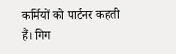कर्मियों को पार्टनर कहती हैं। गिग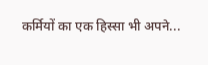कर्मियों का एक हिस्सा भी अपने...